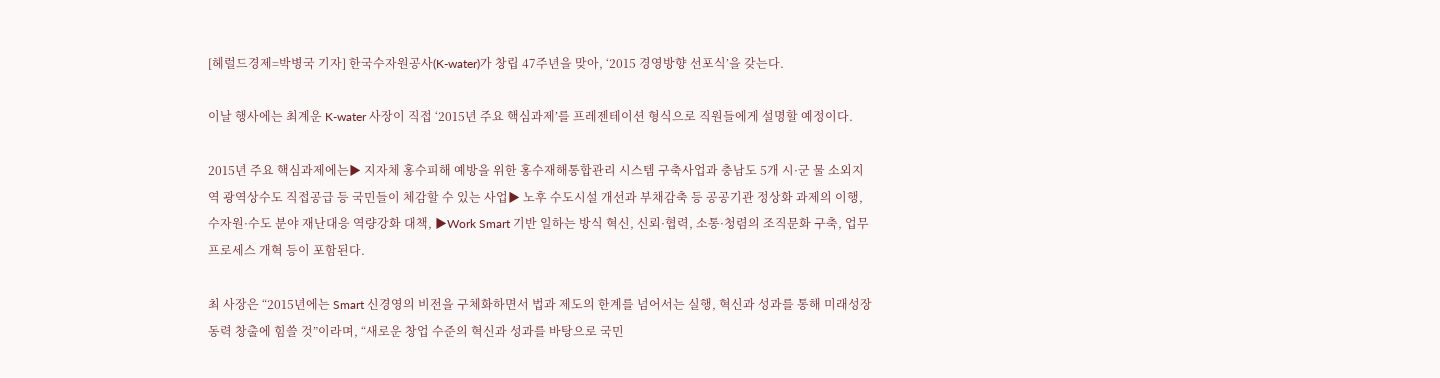[헤럴드경제=박병국 기자] 한국수자원공사(K-water)가 창립 47주년을 맞아, ‘2015 경영방향 선포식’을 갖는다.

이날 행사에는 최계운 K-water 사장이 직접 ‘2015년 주요 핵심과제’를 프레젠테이션 형식으로 직원들에게 설명할 예정이다.

2015년 주요 핵심과제에는▶ 지자체 홍수피해 예방을 위한 홍수재해통합관리 시스템 구축사업과 충남도 5개 시·군 물 소외지역 광역상수도 직접공급 등 국민들이 체감할 수 있는 사업▶ 노후 수도시설 개선과 부채감축 등 공공기관 정상화 과제의 이행, 수자원·수도 분야 재난대응 역량강화 대책, ▶Work Smart 기반 일하는 방식 혁신, 신뢰·협력, 소통·청렴의 조직문화 구축, 업무프로세스 개혁 등이 포함된다.

최 사장은 “2015년에는 Smart 신경영의 비전을 구체화하면서 법과 제도의 한계를 넘어서는 실행, 혁신과 성과를 통해 미래성장 동력 창출에 힘쓸 것”이라며, “새로운 창업 수준의 혁신과 성과를 바탕으로 국민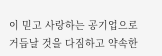이 믿고 사랑하는 공기업으로 거듭날 것을 다짐하고 약속한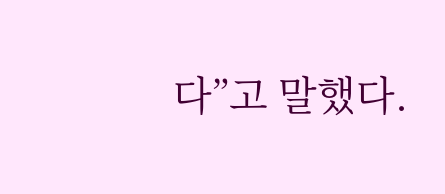다”고 말했다.